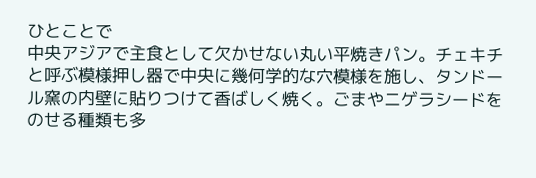ひとことで
中央アジアで主食として欠かせない丸い平焼きパン。チェキチと呼ぶ模様押し器で中央に幾何学的な穴模様を施し、タンドール窯の内壁に貼りつけて香ばしく焼く。ごまやニゲラシードをのせる種類も多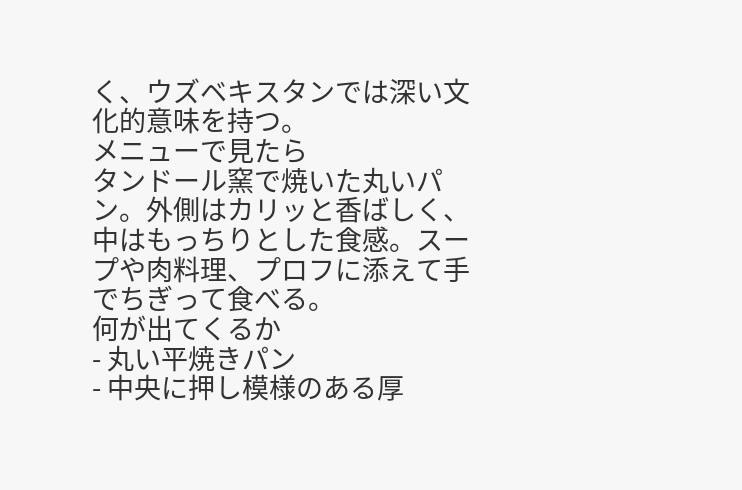く、ウズベキスタンでは深い文化的意味を持つ。
メニューで見たら
タンドール窯で焼いた丸いパン。外側はカリッと香ばしく、中はもっちりとした食感。スープや肉料理、プロフに添えて手でちぎって食べる。
何が出てくるか
- 丸い平焼きパン
- 中央に押し模様のある厚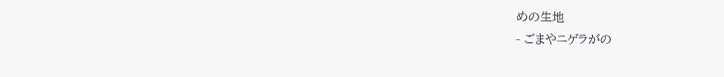めの生地
- ごまやニゲラがの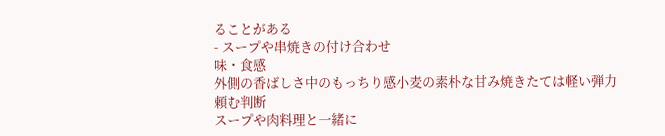ることがある
- スープや串焼きの付け合わせ
味・食感
外側の香ばしさ中のもっちり感小麦の素朴な甘み焼きたては軽い弾力
頼む判断
スープや肉料理と一緒に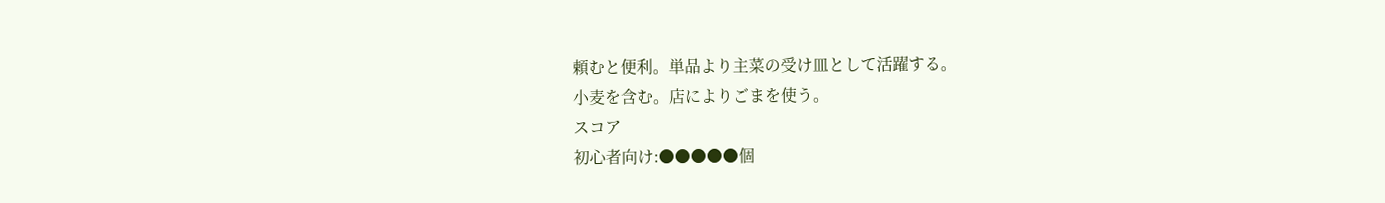頼むと便利。単品より主菜の受け皿として活躍する。
小麦を含む。店によりごまを使う。
スコア
初心者向け:●●●●●個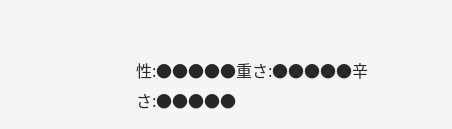性:●●●●●重さ:●●●●●辛さ:●●●●●